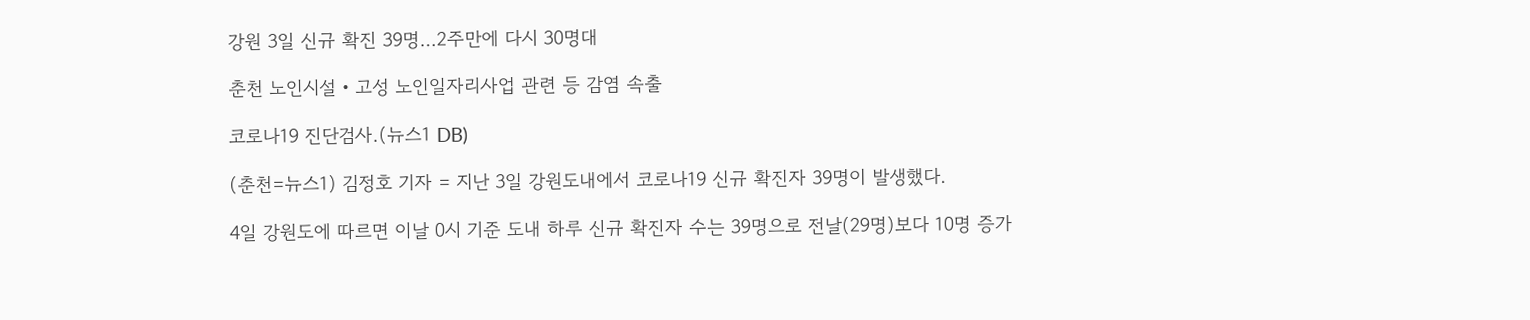강원 3일 신규 확진 39명…2주만에 다시 30명대

춘천 노인시설‧고성 노인일자리사업 관련 등 감염 속출

코로나19 진단검사.(뉴스1 DB)

(춘천=뉴스1) 김정호 기자 = 지난 3일 강원도내에서 코로나19 신규 확진자 39명이 발생했다.

4일 강원도에 따르면 이날 0시 기준 도내 하루 신규 확진자 수는 39명으로 전날(29명)보다 10명 증가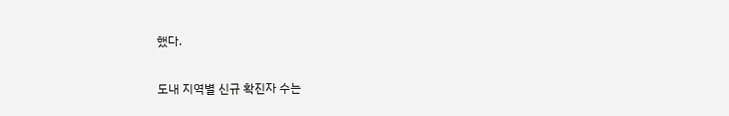했다.

도내 지역별 신규 확진자 수는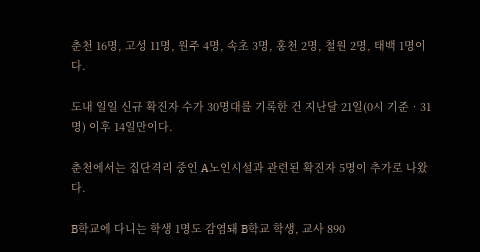춘천 16명, 고성 11명, 원주 4명, 속초 3명, 홍천 2명, 철원 2명, 태백 1명이다.

도내 일일 신규 확진자 수가 30명대를 기록한 건 지난달 21일(0시 기준‧31명) 이후 14일만이다.

춘천에서는 집단격리 중인 A노인시설과 관련된 확진자 5명이 추가로 나왔다.

B학교에 다니는 학생 1명도 감염돼 B학교 학생, 교사 890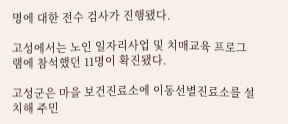명에 대한 전수 검사가 진행됐다.

고성에서는 노인 일자리사업 및 치매교육 프로그램에 참석했던 11명이 확진됐다.

고성군은 마을 보건진료소에 이동선별진료소를 설치해 주민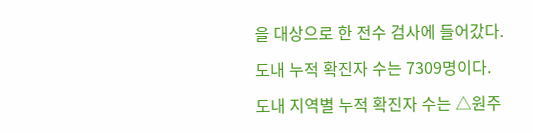을 대상으로 한 전수 검사에 들어갔다.

도내 누적 확진자 수는 7309명이다.

도내 지역별 누적 확진자 수는 △원주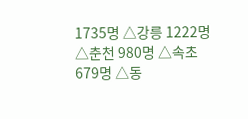1735명 △강릉 1222명 △춘천 980명 △속초 679명 △동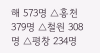해 573명 △홍천 379명 △철원 308명 △평창 234명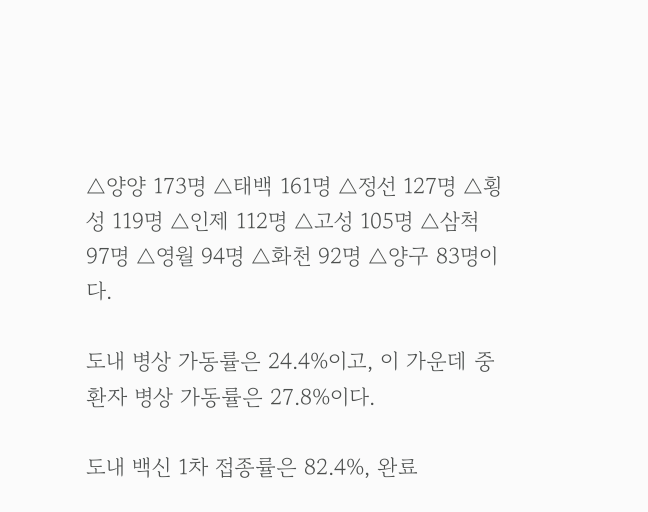△양양 173명 △태백 161명 △정선 127명 △횡성 119명 △인제 112명 △고성 105명 △삼척 97명 △영월 94명 △화천 92명 △양구 83명이다.

도내 병상 가동률은 24.4%이고, 이 가운데 중환자 병상 가동률은 27.8%이다.

도내 백신 1차 접종률은 82.4%, 완료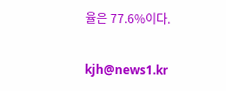율은 77.6%이다.

kjh@news1.kr